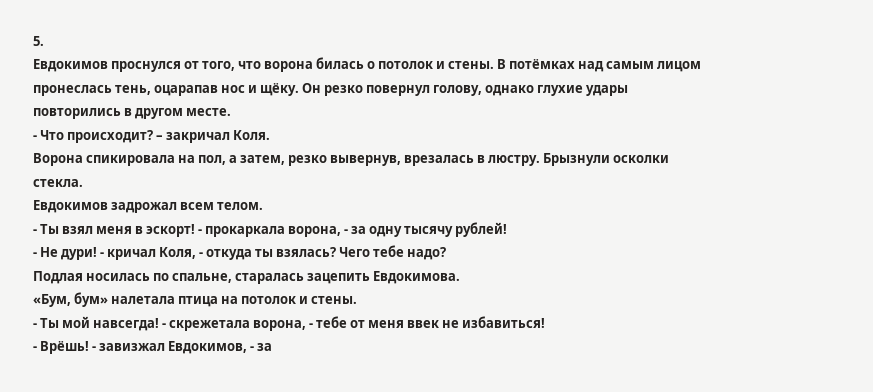5.
Евдокимов проснулся от того, что ворона билась о потолок и стены. В потёмках над самым лицом пронеслась тень, оцарапав нос и щёку. Он резко повернул голову, однако глухие удары повторились в другом месте.
- Что происходит? – закричал Коля.
Ворона спикировала на пол, а затем, резко вывернув, врезалась в люстру. Брызнули осколки стекла.
Евдокимов задрожал всем телом.
- Ты взял меня в эскорт! - прокаркала ворона, - за одну тысячу рублей!
- Не дури! - кричал Коля, - откуда ты взялась? Чего тебе надо?
Подлая носилась по спальне, старалась зацепить Евдокимова.
«Бум, бум» налетала птица на потолок и стены.
- Ты мой навсегда! - скрежетала ворона, - тебе от меня ввек не избавиться!
- Врёшь! - завизжал Евдокимов, - за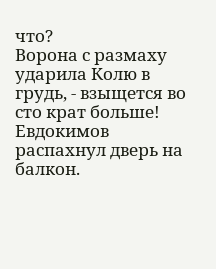что?
Ворона с размаху ударила Колю в грудь, - взыщется во сто крат больше!
Евдокимов распахнул дверь на балкон.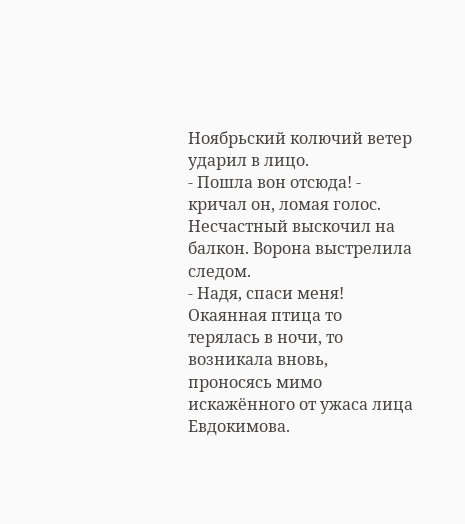Ноябрьский колючий ветер ударил в лицо.
- Пошла вон отсюда! - кричал он, ломая голос.
Несчастный выскочил на балкон. Ворона выстрелила следом.
- Надя, спаси меня!
Окаянная птица то терялась в ночи, то возникала вновь, проносясь мимо искажённого от ужаса лица Евдокимова.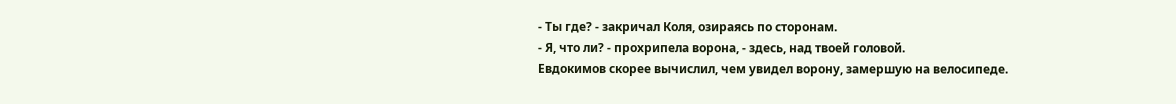- Ты где? - закричал Коля, озираясь по сторонам.
- Я, что ли? - прохрипела ворона, - здесь, над твоей головой.
Евдокимов скорее вычислил, чем увидел ворону, замершую на велосипеде.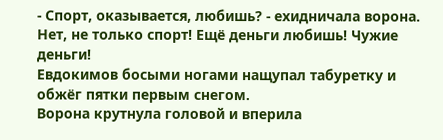- Спорт, оказывается, любишь? - ехидничала ворона. Нет, не только спорт! Ещё деньги любишь! Чужие деньги!
Евдокимов босыми ногами нащупал табуретку и обжёг пятки первым снегом.
Ворона крутнула головой и вперила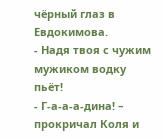чёрный глаз в Евдокимова.
- Надя твоя с чужим мужиком водку пьёт!
- Г-а-а-а-дина! – прокричал Коля и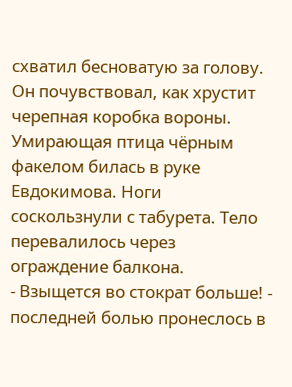схватил бесноватую за голову. Он почувствовал, как хрустит черепная коробка вороны. Умирающая птица чёрным факелом билась в руке Евдокимова. Ноги соскользнули с табурета. Тело перевалилось через ограждение балкона.
- Взыщется во стократ больше! - последней болью пронеслось в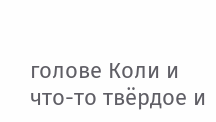голове Коли и что-то твёрдое и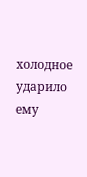холодное ударило ему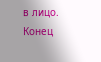в лицо.
Конец